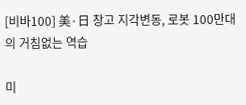[비바100] 美·日 창고 지각변동, 로봇 100만대의 거침없는 역습

미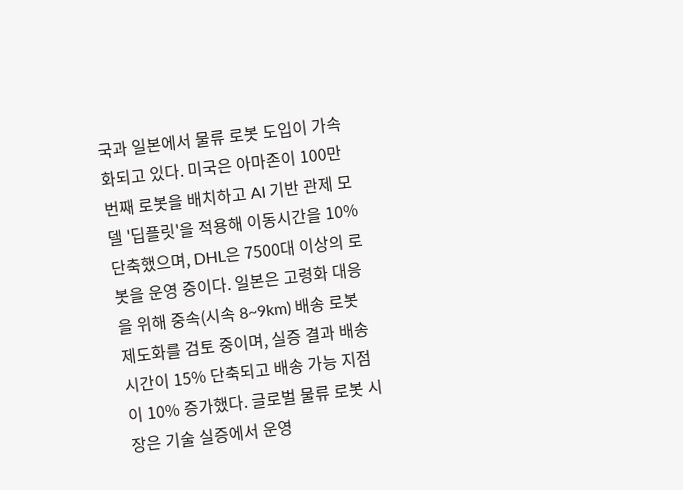국과 일본에서 물류 로봇 도입이 가속화되고 있다. 미국은 아마존이 100만 번째 로봇을 배치하고 AI 기반 관제 모델 '딥플릿'을 적용해 이동시간을 10% 단축했으며, DHL은 7500대 이상의 로봇을 운영 중이다. 일본은 고령화 대응을 위해 중속(시속 8~9km) 배송 로봇 제도화를 검토 중이며, 실증 결과 배송시간이 15% 단축되고 배송 가능 지점이 10% 증가했다. 글로벌 물류 로봇 시장은 기술 실증에서 운영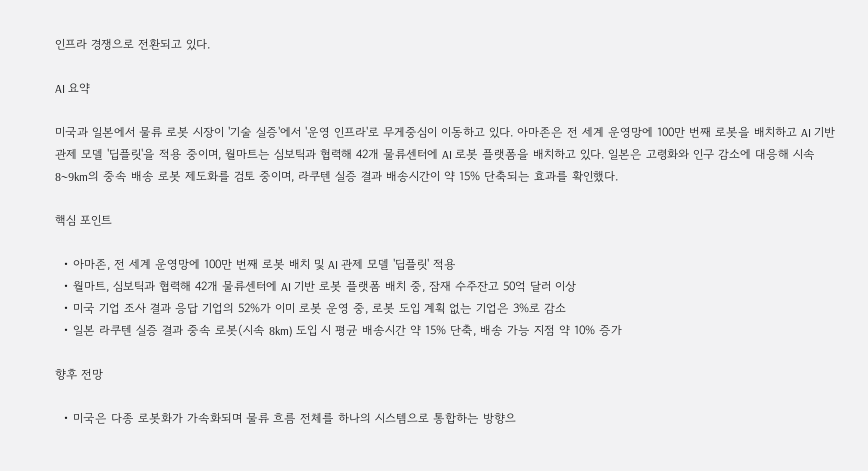인프라 경쟁으로 전환되고 있다.

AI 요약

미국과 일본에서 물류 로봇 시장이 '기술 실증'에서 '운영 인프라'로 무게중심이 이동하고 있다. 아마존은 전 세계 운영망에 100만 번째 로봇을 배치하고 AI 기반 관제 모델 '딥플릿'을 적용 중이며, 월마트는 심보틱과 협력해 42개 물류센터에 AI 로봇 플랫폼을 배치하고 있다. 일본은 고령화와 인구 감소에 대응해 시속 8~9km의 중속 배송 로봇 제도화를 검토 중이며, 라쿠텐 실증 결과 배송시간이 약 15% 단축되는 효과를 확인했다.

핵심 포인트

  • 아마존, 전 세계 운영망에 100만 번째 로봇 배치 및 AI 관제 모델 '딥플릿' 적용
  • 월마트, 심보틱과 협력해 42개 물류센터에 AI 기반 로봇 플랫폼 배치 중, 잠재 수주잔고 50억 달러 이상
  • 미국 기업 조사 결과 응답 기업의 52%가 이미 로봇 운영 중, 로봇 도입 계획 없는 기업은 3%로 감소
  • 일본 라쿠텐 실증 결과 중속 로봇(시속 8km) 도입 시 평균 배송시간 약 15% 단축, 배송 가능 지점 약 10% 증가

향후 전망

  • 미국은 다종 로봇화가 가속화되며 물류 흐름 전체를 하나의 시스템으로 통합하는 방향으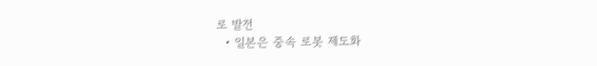로 발전
  • 일본은 중속 로봇 제도화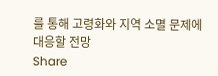를 통해 고령화와 지역 소멸 문제에 대응할 전망
Share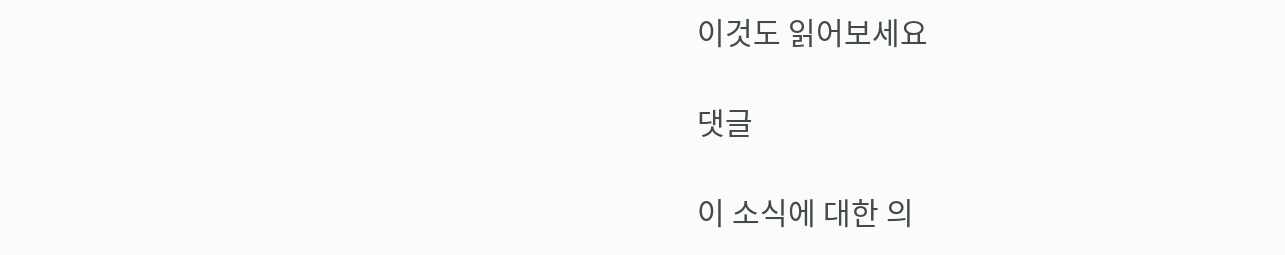이것도 읽어보세요

댓글

이 소식에 대한 의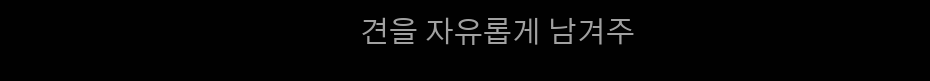견을 자유롭게 남겨주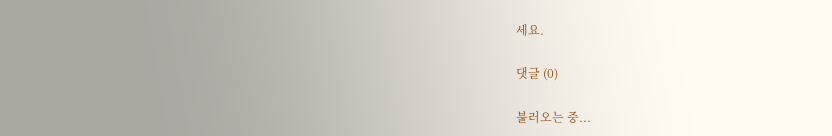세요.

댓글 (0)

불러오는 중...